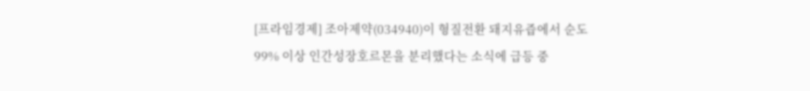[프라임경제] 조아제약(034940)이 형질전환 돼지유즙에서 순도 99% 이상 인간성장호르몬을 분리했다는 소식에 급등 중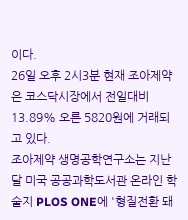이다.
26일 오후 2시3분 현재 조아제약은 코스닥시장에서 전일대비 13.89% 오른 5820원에 거래되고 있다.
조아제약 생명공학연구소는 지난 달 미국 공공과학도서관 온라인 학술지 PLOS ONE에 '형질전환 돼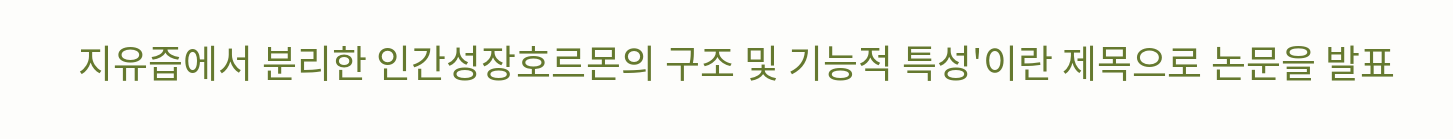지유즙에서 분리한 인간성장호르몬의 구조 및 기능적 특성'이란 제목으로 논문을 발표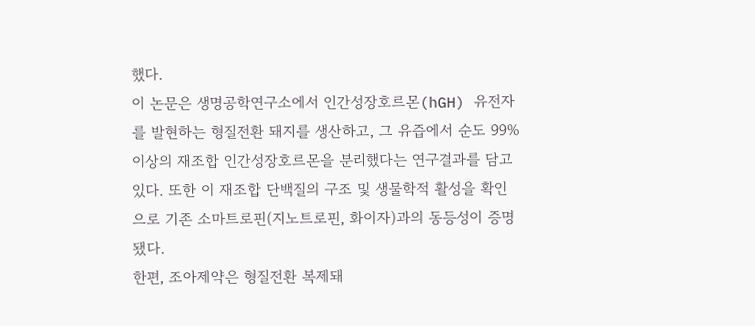했다.
이 논문은 생명공학연구소에서 인간성장호르몬(hGH) 유전자를 발현하는 형질전환 돼지를 생산하고, 그 유즙에서 순도 99% 이상의 재조합 인간성장호르몬을 분리했다는 연구결과를 담고 있다. 또한 이 재조합 단백질의 구조 및 생물학적 활성을 확인으로 기존 소마트로핀(지노트로핀, 화이자)과의 동등성이 증명됐다.
한편, 조아제약은 형질전환 복제돼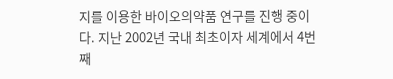지를 이용한 바이오의약품 연구를 진행 중이다. 지난 2002년 국내 최초이자 세계에서 4번째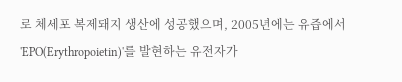로 체세포 복제돼지 생산에 성공했으며, 2005년에는 유즙에서 'EPO(Erythropoietin)'를 발현하는 유전자가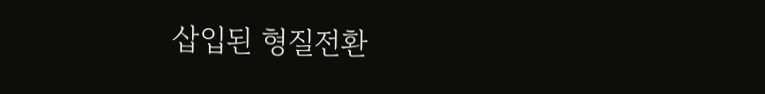삽입된 형질전환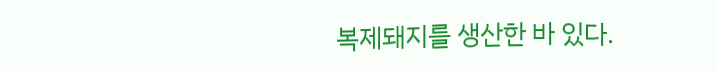복제돼지를 생산한 바 있다.